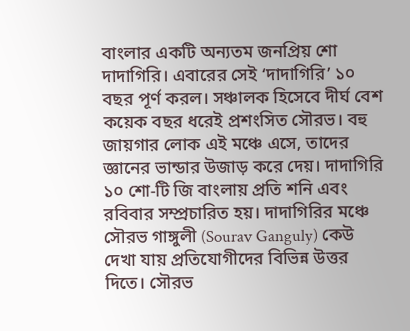বাংলার একটি অন্যতম জনপ্রিয় শো দাদাগিরি। এবারের সেই ‘দাদাগিরি’ ১০ বছর পূর্ণ করল। সঞ্চালক হিসেবে দীর্ঘ বেশ কয়েক বছর ধরেই প্রশংসিত সৌরভ। বহু জায়গার লোক এই মঞ্চে এসে, তাদের জ্ঞানের ভান্ডার উজাড় করে দেয়। দাদাগিরি ১০ শো-টি জি বাংলায় প্রতি শনি এবং রবিবার সম্প্রচারিত হয়। দাদাগিরির মঞ্চে সৌরভ গাঙ্গুলী (Sourav Ganguly) কেউ দেখা যায় প্রতিযোগীদের বিভিন্ন উত্তর দিতে। সৌরভ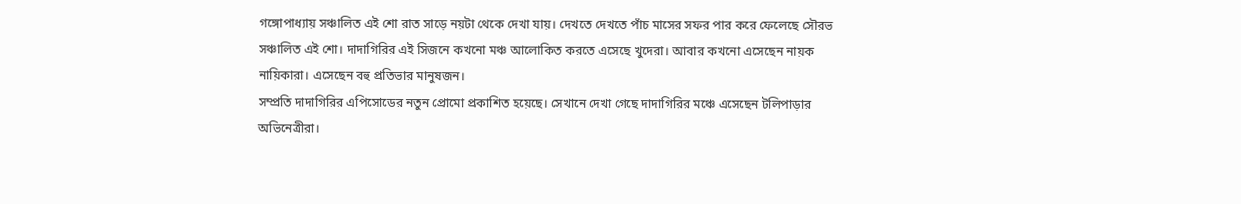গঙ্গোপাধ্যায় সঞ্চালিত এই শো রাত সাড়ে নয়টা থেকে দেখা যায়। দেখতে দেখতে পাঁচ মাসের সফর পার করে ফেলেছে সৌরভ সঞ্চালিত এই শো। দাদাগিরির এই সিজনে কখনো মঞ্চ আলোকিত করতে এসেছে খুদেরা। আবার কখনো এসেছেন নায়ক নায়িকারা। এসেছেন বহু প্রতিভার মানুষজন।
সম্প্রতি দাদাগিরির এপিসোডের নতুন প্রোমো প্রকাশিত হয়েছে। সেখানে দেখা গেছে দাদাগিরির মঞ্চে এসেছেন টলিপাড়ার অভিনেত্রীরা।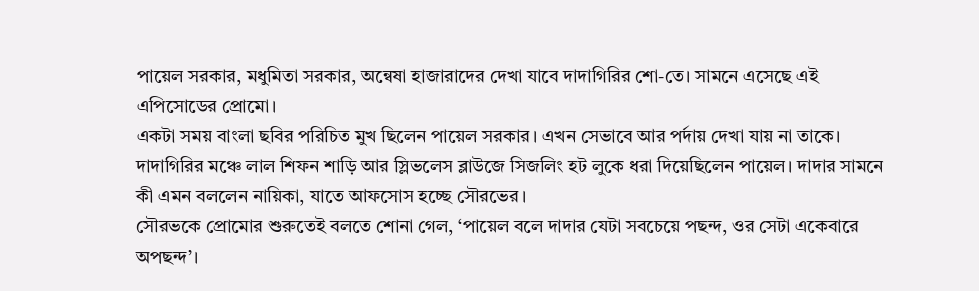পায়েল সরকার, মধুমিতা সরকার, অন্বেষা হাজারাদের দেখা যাবে দাদাগিরির শো-তে। সামনে এসেছে এই এপিসোডের প্রোমো।
একটা সময় বাংলা ছবির পরিচিত মুখ ছিলেন পায়েল সরকার। এখন সেভাবে আর পর্দায় দেখা যায় না তাকে। দাদাগিরির মঞ্চে লাল শিফন শাড়ি আর স্লিভলেস ব্লাউজে সিজলিং হট লুকে ধরা দিয়েছিলেন পায়েল। দাদার সামনে কী এমন বললেন নায়িকা, যাতে আফসোস হচ্ছে সৌরভের।
সৌরভকে প্রোমোর শুরুতেই বলতে শোনা গেল, ‘পায়েল বলে দাদার যেটা সবচেয়ে পছন্দ, ওর সেটা একেবারে অপছন্দ’।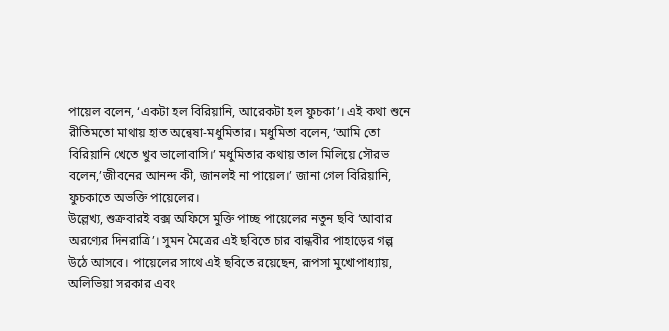পায়েল বলেন, ‘একটা হল বিরিয়ানি, আরেকটা হল ফুচকা’। এই কথা শুনে রীতিমতো মাথায় হাত অন্বেষা-মধুমিতার। মধুমিতা বলেন, ‘আমি তো বিরিয়ানি খেতে খুব ভালোবাসি।’ মধুমিতার কথায় তাল মিলিয়ে সৌরভ বলেন,’জীবনের আনন্দ কী, জানলই না পায়েল।’ জানা গেল বিরিয়ানি, ফুচকাতে অভক্তি পায়েলের।
উল্লেখ্য, শুক্রবারই বক্স অফিসে মুক্তি পাচ্ছ পায়েলের নতুন ছবি ‘আবার অরণ্যের দিনরাত্রি’। সুমন মৈত্রের এই ছবিতে চার বান্ধবীর পাহাড়ের গল্প উঠে আসবে। পায়েলের সাথে এই ছবিতে রয়েছেন, রূপসা মুখোপাধ্যায়, অলিভিয়া সরকার এবং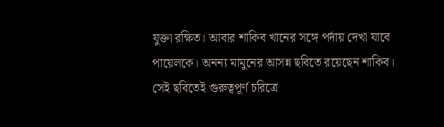যুক্তা রক্ষিত। আবার শাকিব খানের সঙ্গে পর্দায় দেখা যাবে পায়েলকে। অনন্য মামুনের আসন্ন ছবিতে রয়েছেন শাকিব। সেই ছবিতেই গুরুত্বপূর্ণ চরিত্রে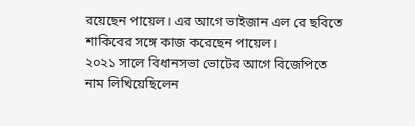রয়েছেন পায়েল। এর আগে ভাইজান এল রে ছবিতে শাকিবের সঙ্গে কাজ করেছেন পায়েল।
২০২১ সালে বিধানসভা ভোটের আগে বিজেপিতে নাম লিখিয়েছিলেন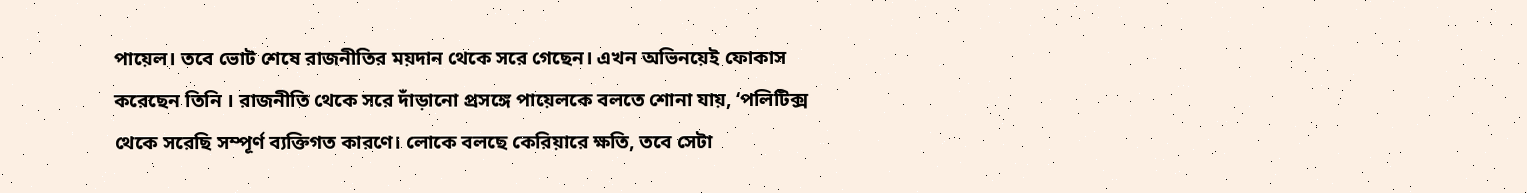পায়েল। তবে ভোট শেষে রাজনীতির ময়দান থেকে সরে গেছেন। এখন অভিনয়েই ফোকাস করেছেন তিনি । রাজনীতি থেকে সরে দাঁড়ানো প্রসঙ্গে পায়েলকে বলতে শোনা যায়, ‘পলিটিক্স থেকে সরেছি সম্পূর্ণ ব্যক্তিগত কারণে। লোকে বলছে কেরিয়ারে ক্ষতি, তবে সেটা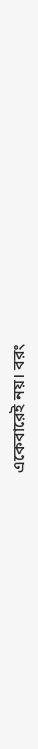একেবারেই নয়। বরং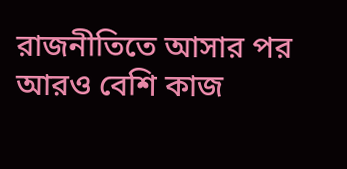রাজনীতিতে আসার পর আরও বেশি কাজ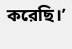করেছি।’